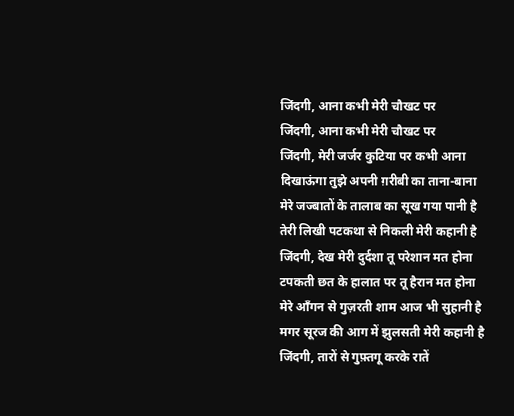जिंदगी, आना कभी मेरी चौखट पर
जिंदगी, आना कभी मेरी चौखट पर
जिंदगी, मेरी जर्जर कुटिया पर कभी आना
दिखाऊंगा तुझे अपनी ग़रीबी का ताना-बाना
मेरे जज्बातों के तालाब का सूख गया पानी है
तेरी लिखी पटकथा से निकली मेरी कहानी है
जिंदगी, देख मेरी दुर्दशा तू परेशान मत होना
टपकती छत के हालात पर तू हैरान मत होना
मेरे आँगन से गुज़रती शाम आज भी सुहानी है
मगर सूरज की आग में झुलसती मेरी कहानी है
जिंदगी, तारों से गुफ़्तगू करके रातें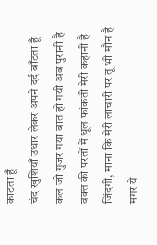काटता हूँ
चंद खुशियाँ उधार लेकर अपने दर्द बाँटता हूँ
कल जो गुजर गया बात हो गयी अब पुरानी है
वक्त की परतों में धूल फांकती मेरी कहानी है
जिंदगी, माना कि मेरी लाचारी पर तू भी मौन है
मगर ये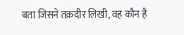बता जिसने तक़दीर लिखी, वह कौन है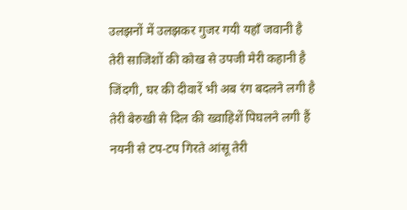उलझनों में उलझकर गुजर गयी यहाँ जवानी है
तेरी साजिशों की कोख से उपजी मेरी कहानी है
जिंदगी, घर की दीवारें भी अब रंग बदलने लगी है
तेरी बेरुखी से दिल की ख्वाहिशें पिघलने लगी हैं
नयनी से टप-टप गिरते आंसू तेरी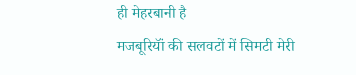ही मेहरबानी है
मजबूरियॉं की सलवटों में सिमटी मेरी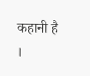कहानी है ।